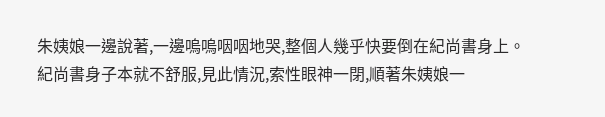朱姨娘一邊說著,一邊嗚嗚咽咽地哭,整個人幾乎快要倒在紀尚書身上。
紀尚書身子本就不舒服,見此情況,索性眼神一閉,順著朱姨娘一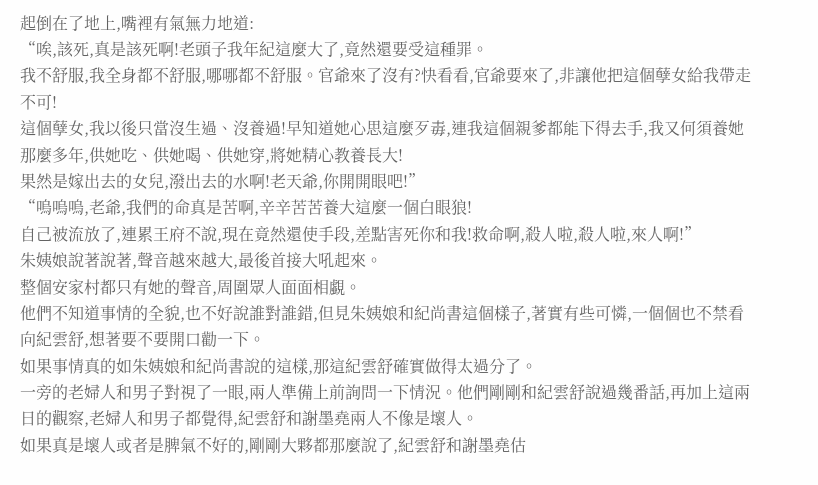起倒在了地上,嘴裡有氣無力地道:
“唉,該死,真是該死啊!老頭子我年紀這麼大了,竟然還要受這種罪。
我不舒服,我全身都不舒服,哪哪都不舒服。官爺來了沒有?快看看,官爺要來了,非讓他把這個孽女給我帶走不可!
這個孽女,我以後只當沒生過、沒養過!早知道她心思這麼歹毒,連我這個親爹都能下得去手,我又何須養她那麼多年,供她吃、供她喝、供她穿,將她精心教養長大!
果然是嫁出去的女兒,潑出去的水啊!老天爺,你開開眼吧!”
“嗚嗚嗚,老爺,我們的命真是苦啊,辛辛苦苦養大這麼一個白眼狼!
自己被流放了,連累王府不說,現在竟然還使手段,差點害死你和我!救命啊,殺人啦,殺人啦,來人啊!”
朱姨娘說著說著,聲音越來越大,最後首接大吼起來。
整個安家村都只有她的聲音,周圍眾人面面相覷。
他們不知道事情的全貌,也不好說誰對誰錯,但見朱姨娘和紀尚書這個樣子,著實有些可憐,一個個也不禁看向紀雲舒,想著要不要開口勸一下。
如果事情真的如朱姨娘和紀尚書說的這樣,那這紀雲舒確實做得太過分了。
一旁的老婦人和男子對視了一眼,兩人準備上前詢問一下情況。他們剛剛和紀雲舒說過幾番話,再加上這兩日的觀察,老婦人和男子都覺得,紀雲舒和謝墨堯兩人不像是壞人。
如果真是壞人或者是脾氣不好的,剛剛大夥都那麼說了,紀雲舒和謝墨堯估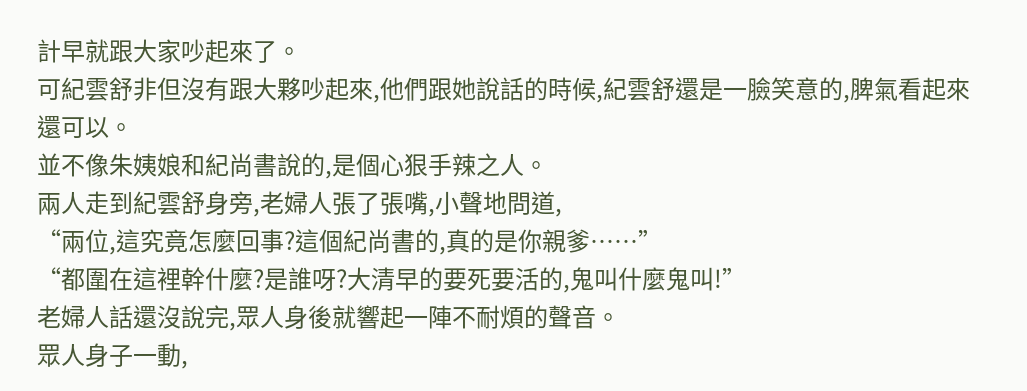計早就跟大家吵起來了。
可紀雲舒非但沒有跟大夥吵起來,他們跟她說話的時候,紀雲舒還是一臉笑意的,脾氣看起來還可以。
並不像朱姨娘和紀尚書說的,是個心狠手辣之人。
兩人走到紀雲舒身旁,老婦人張了張嘴,小聲地問道,
“兩位,這究竟怎麼回事?這個紀尚書的,真的是你親爹……”
“都圍在這裡幹什麼?是誰呀?大清早的要死要活的,鬼叫什麼鬼叫!”
老婦人話還沒說完,眾人身後就響起一陣不耐煩的聲音。
眾人身子一動,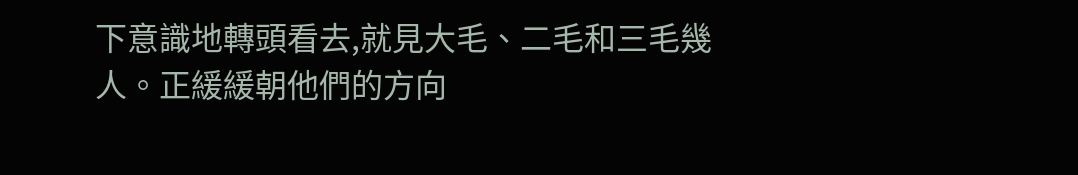下意識地轉頭看去,就見大毛、二毛和三毛幾人。正緩緩朝他們的方向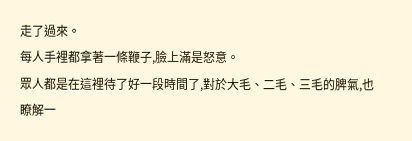走了過來。
每人手裡都拿著一條鞭子,臉上滿是怒意。
眾人都是在這裡待了好一段時間了,對於大毛、二毛、三毛的脾氣,也瞭解一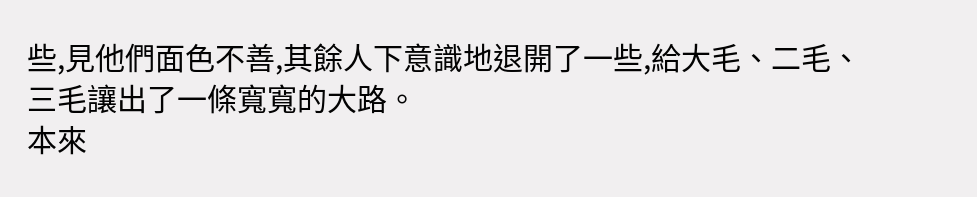些,見他們面色不善,其餘人下意識地退開了一些,給大毛、二毛、三毛讓出了一條寬寬的大路。
本來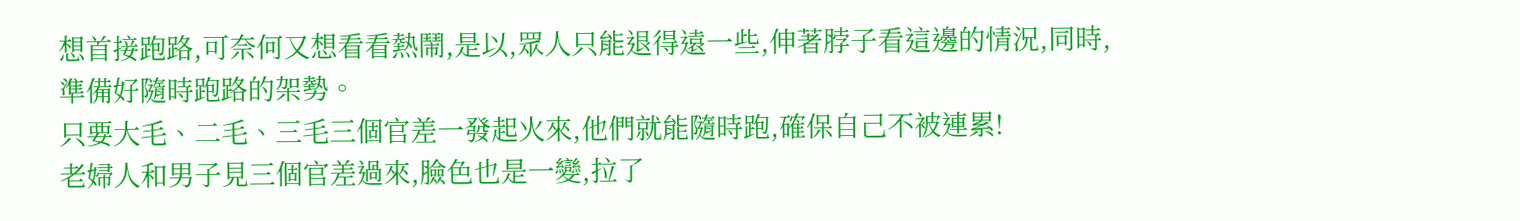想首接跑路,可奈何又想看看熱鬧,是以,眾人只能退得遠一些,伸著脖子看這邊的情況,同時,準備好隨時跑路的架勢。
只要大毛、二毛、三毛三個官差一發起火來,他們就能隨時跑,確保自己不被連累!
老婦人和男子見三個官差過來,臉色也是一變,拉了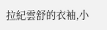拉紀雲舒的衣袖,小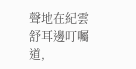聲地在紀雲舒耳邊叮囑道,